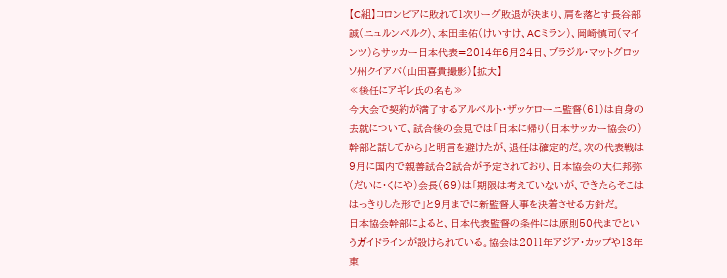【C組】コロンビアに敗れて1次リーグ敗退が決まり、肩を落とす長谷部誠(ニュルンベルク)、本田圭佑(けいすけ、ACミラン)、岡崎慎司(マインツ)らサッカー日本代表=2014年6月24日、ブラジル・マットグロッソ州クイアバ(山田喜貴撮影)【拡大】
≪後任にアギレ氏の名も≫
今大会で契約が満了するアルベルト・ザッケローニ監督(61)は自身の去就について、試合後の会見では「日本に帰り(日本サッカー協会の)幹部と話してから」と明言を避けたが、退任は確定的だ。次の代表戦は9月に国内で親善試合2試合が予定されており、日本協会の大仁邦弥(だいに・くにや)会長(69)は「期限は考えていないが、できたらそこははっきりした形で」と9月までに新監督人事を決着させる方針だ。
日本協会幹部によると、日本代表監督の条件には原則50代までというガイドラインが設けられている。協会は2011年アジア・カップや13年東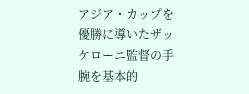アジア・カップを優勝に導いたザッケローニ監督の手腕を基本的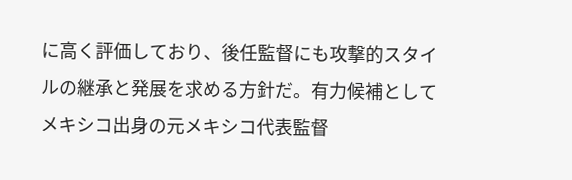に高く評価しており、後任監督にも攻撃的スタイルの継承と発展を求める方針だ。有力候補としてメキシコ出身の元メキシコ代表監督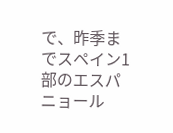で、昨季までスペイン1部のエスパニョール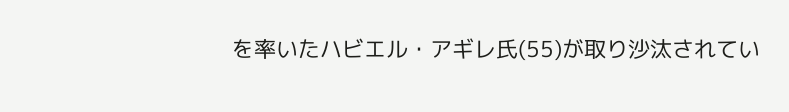を率いたハビエル・アギレ氏(55)が取り沙汰されてい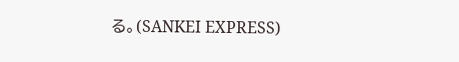る。(SANKEI EXPRESS)